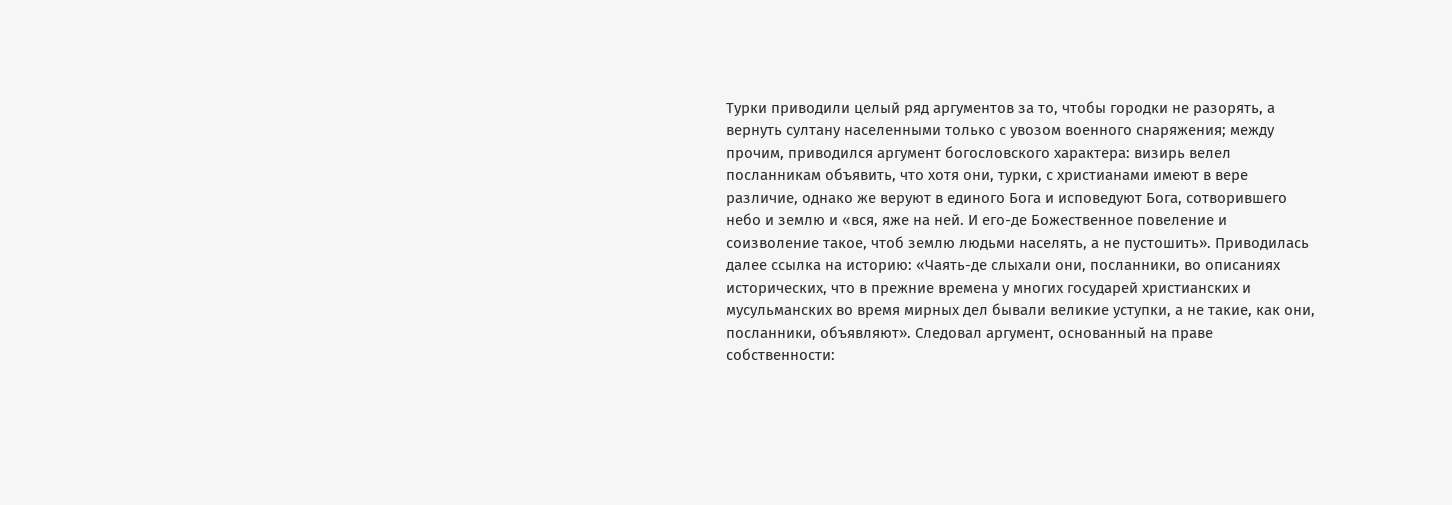Турки приводили целый ряд аргументов за то, чтобы городки не разорять, а вернуть султану населенными только с увозом военного снаряжения; между прочим, приводился аргумент богословского характера: визирь велел посланникам объявить, что хотя они, турки, с христианами имеют в вере различие, однако же веруют в единого Бога и исповедуют Бога, сотворившего небо и землю и «вся, яже на ней. И его-де Божественное повеление и соизволение такое, чтоб землю людьми населять, а не пустошить». Приводилась далее ссылка на историю: «Чаять-де слыхали они, посланники, во описаниях исторических, что в прежние времена у многих государей христианских и мусульманских во время мирных дел бывали великие уступки, а не такие, как они, посланники, объявляют». Следовал аргумент, основанный на праве собственности: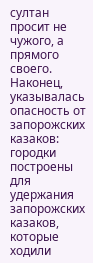султан просит не чужого, а прямого своего. Наконец, указывалась опасность от запорожских казаков: городки построены для удержания запорожских казаков, которые ходили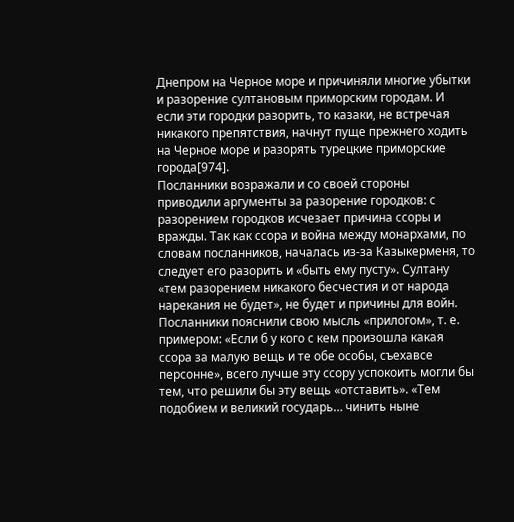Днепром на Черное море и причиняли многие убытки и разорение султановым приморским городам. И если эти городки разорить, то казаки, не встречая никакого препятствия, начнут пуще прежнего ходить на Черное море и разорять турецкие приморские города[974].
Посланники возражали и со своей стороны приводили аргументы за разорение городков: с разорением городков исчезает причина ссоры и вражды. Так как ссора и война между монархами, по словам посланников, началась из-за Казыкерменя, то следует его разорить и «быть ему пусту». Султану «тем разорением никакого бесчестия и от народа нарекания не будет», не будет и причины для войн. Посланники пояснили свою мысль «прилогом», т. е. примером: «Если б у кого с кем произошла какая ссора за малую вещь и те обе особы, съехавсе персонне», всего лучше эту ссору успокоить могли бы тем, что решили бы эту вещь «отставить». «Тем подобием и великий государь… чинить ныне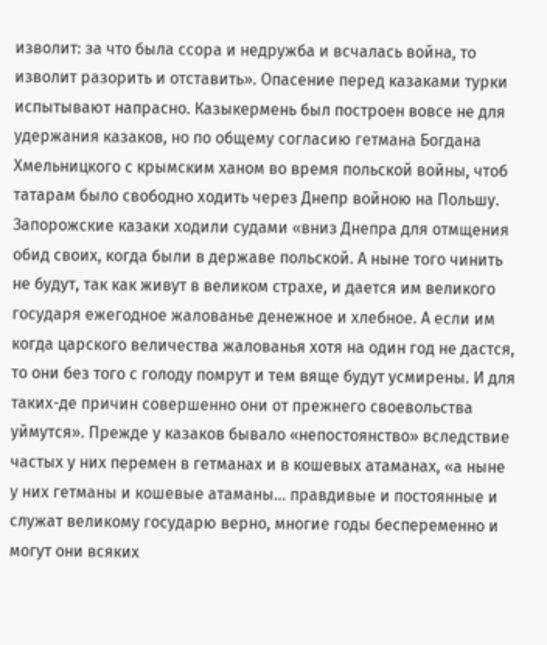изволит: за что была ссора и недружба и всчалась война, то изволит разорить и отставить». Опасение перед казаками турки испытывают напрасно. Казыкермень был построен вовсе не для удержания казаков, но по общему согласию гетмана Богдана Хмельницкого с крымским ханом во время польской войны, чтоб татарам было свободно ходить через Днепр войною на Польшу. Запорожские казаки ходили судами «вниз Днепра для отмщения обид своих, когда были в державе польской. А ныне того чинить не будут, так как живут в великом страхе, и дается им великого государя ежегодное жалованье денежное и хлебное. А если им когда царского величества жалованья хотя на один год не дастся, то они без того с голоду помрут и тем вяще будут усмирены. И для таких-де причин совершенно они от прежнего своевольства уймутся». Прежде у казаков бывало «непостоянство» вследствие частых у них перемен в гетманах и в кошевых атаманах, «а ныне у них гетманы и кошевые атаманы… правдивые и постоянные и служат великому государю верно, многие годы беспеременно и могут они всяких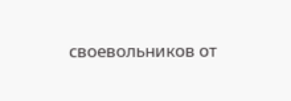своевольников от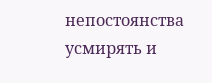непостоянства усмирять и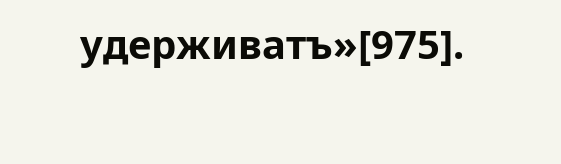удерживатъ»[975].